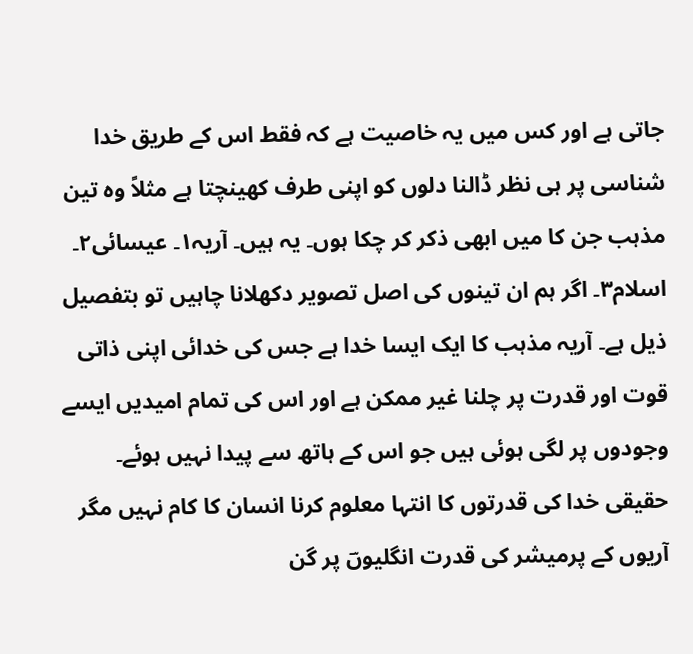جاتی ہے اور کس میں یہ خاصیت ہے کہ فقط اس کے طریق خدا شناسی پر ہی نظر ڈالنا دلوں کو اپنی طرف کھینچتا ہے مثلاً وہ تین مذہب جن کا میں ابھی ذکر کر چکا ہوں۔ یہ ہیں۔ آریہ۱۔ عیسائی۲۔ اسلام۳۔ اگر ہم ان تینوں کی اصل تصویر دکھلانا چاہیں تو بتفصیل ذیل ہے۔ آریہ مذہب کا ایک ایسا خدا ہے جس کی خدائی اپنی ذاتی قوت اور قدرت پر چلنا غیر ممکن ہے اور اس کی تمام امیدیں ایسے وجودوں پر لگی ہوئی ہیں جو اس کے ہاتھ سے پیدا نہیں ہوئے۔ حقیقی خدا کی قدرتوں کا انتہا معلوم کرنا انسان کا کام نہیں مگر آریوں کے پرمیشر کی قدرت انگلیوںؔ پر گن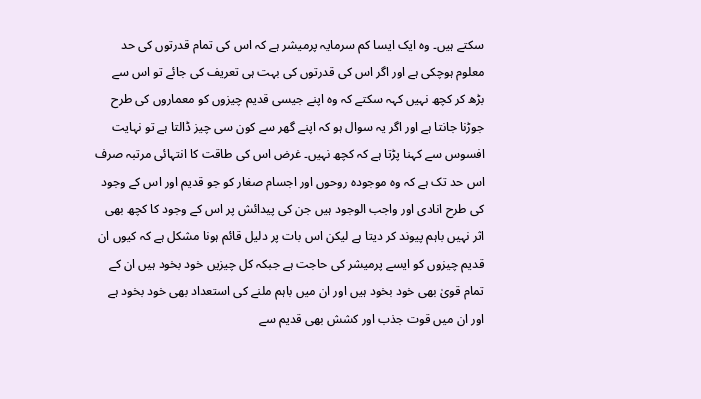سکتے ہیں۔ وہ ایک ایسا کم سرمایہ پرمیشر ہے کہ اس کی تمام قدرتوں کی حد معلوم ہوچکی ہے اور اگر اس کی قدرتوں کی بہت ہی تعریف کی جائے تو اس سے بڑھ کر کچھ نہیں کہہ سکتے کہ وہ اپنے جیسی قدیم چیزوں کو معماروں کی طرح جوڑنا جانتا ہے اور اگر یہ سوال ہو کہ اپنے گھر سے کون سی چیز ڈالتا ہے تو نہایت افسوس سے کہنا پڑتا ہے کہ کچھ نہیں۔ غرض اس کی طاقت کا انتہائی مرتبہ صرف اس حد تک ہے کہ وہ موجودہ روحوں اور اجسام صغار کو جو قدیم اور اس کے وجود کی طرح انادی اور واجب الوجود ہیں جن کی پیدائش پر اس کے وجود کا کچھ بھی اثر نہیں باہم پیوند کر دیتا ہے لیکن اس بات پر دلیل قائم ہونا مشکل ہے کہ کیوں ان قدیم چیزوں کو ایسے پرمیشر کی حاجت ہے جبکہ کل چیزیں خود بخود ہیں ان کے تمام قویٰ بھی خود بخود ہیں اور ان میں باہم ملنے کی استعداد بھی خود بخود ہے اور ان میں قوت جذب اور کشش بھی قدیم سے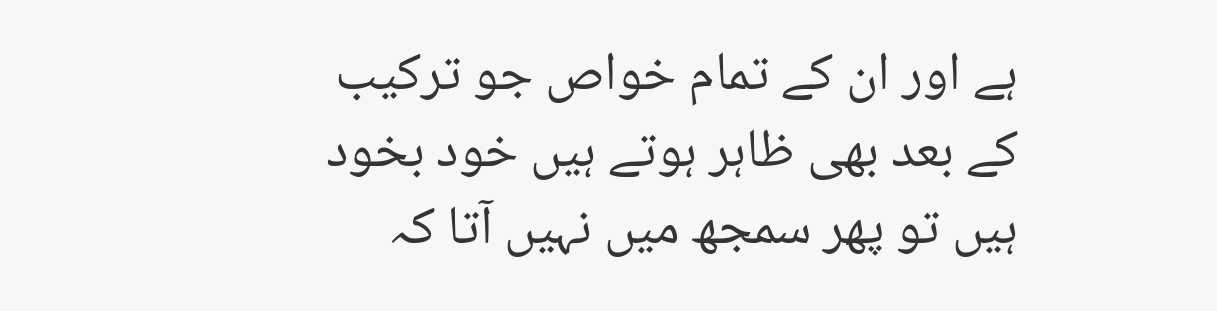ہے اور ان کے تمام خواص جو ترکیب کے بعد بھی ظاہر ہوتے ہیں خود بخود ہیں تو پھر سمجھ میں نہیں آتا کہ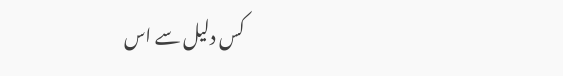کس دلیل سے اس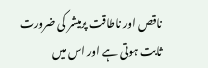ناقص اور ناطاقت پرمیشر کی ضرورت ثابت ہوتی ہے اور اس میں